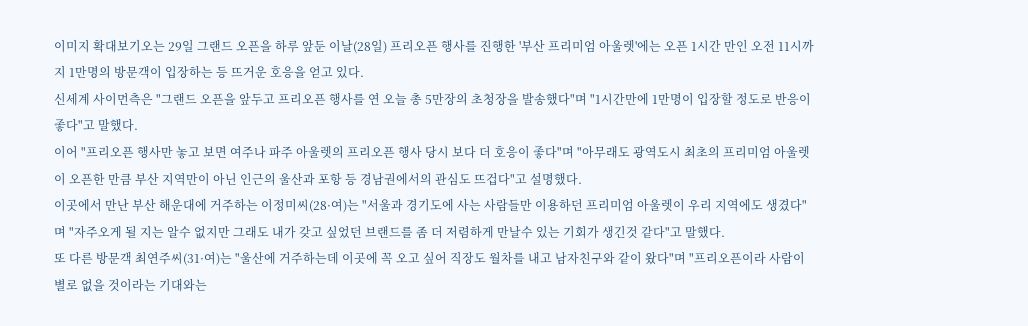이미지 확대보기오는 29일 그랜드 오픈을 하루 앞둔 이날(28일) 프리오픈 행사를 진행한 '부산 프리미엄 아울렛'에는 오픈 1시간 만인 오전 11시까지 1만명의 방문객이 입장하는 등 뜨거운 호응을 얻고 있다.
신세계 사이먼측은 "그랜드 오픈을 앞두고 프리오픈 행사를 연 오늘 총 5만장의 초청장을 발송했다"며 "1시간만에 1만명이 입장할 정도로 반응이 좋다"고 말했다.
이어 "프리오픈 행사만 놓고 보면 여주나 파주 아울렛의 프리오픈 행사 당시 보다 더 호응이 좋다"며 "아무래도 광역도시 최초의 프리미엄 아울렛이 오픈한 만큼 부산 지역만이 아닌 인근의 울산과 포항 등 경남권에서의 관심도 뜨겁다"고 설명했다.
이곳에서 만난 부산 해운대에 거주하는 이정미씨(28·여)는 "서울과 경기도에 사는 사람들만 이용하던 프리미엄 아울렛이 우리 지역에도 생겼다"며 "자주오게 될 지는 알수 없지만 그래도 내가 갖고 싶었던 브랜드를 좀 더 저렴하게 만날수 있는 기회가 생긴것 같다"고 말했다.
또 다른 방문객 최연주씨(31·여)는 "울산에 거주하는데 이곳에 꼭 오고 싶어 직장도 월차를 내고 남자친구와 같이 왔다"며 "프리오픈이라 사람이 별로 없을 것이라는 기대와는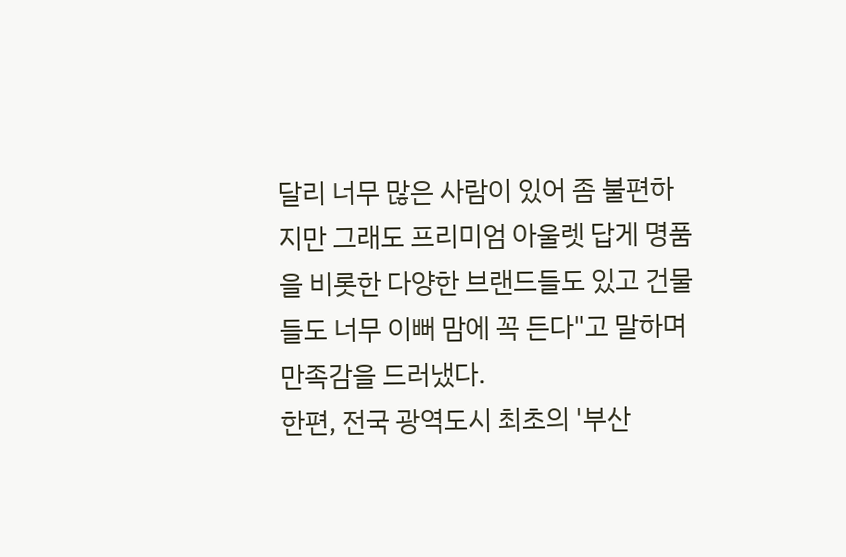달리 너무 많은 사람이 있어 좀 불편하지만 그래도 프리미엄 아울렛 답게 명품을 비롯한 다양한 브랜드들도 있고 건물들도 너무 이뻐 맘에 꼭 든다"고 말하며 만족감을 드러냈다.
한편, 전국 광역도시 최초의 '부산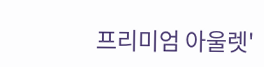프리미엄 아울렛'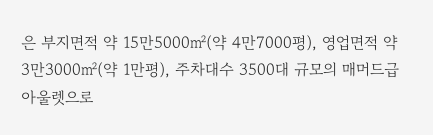은 부지면적 약 15만5000㎡(약 4만7000평), 영업면적 약 3만3000㎡(약 1만평), 주차대수 3500대 규모의 매머드급 아울렛으로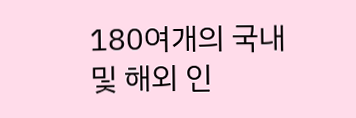180여개의 국내 및 해외 인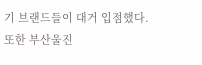기 브랜드들이 대거 입점했다.
또한 부산울진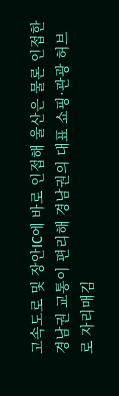고속도로 및 장안IC에 바로 인접해 울산은 물론 인접한 경남권 교통이 편리해 경남권의 대표 쇼핑·관광 허브로 자리매김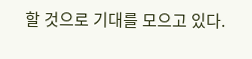할 것으로 기대를 모으고 있다.